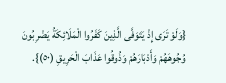{وَلَوْ تَرَى إِذْ يَتَوَفَّى الَّذِينَ كَفَرُوا الْمَلَائِكَةُ يَضْرِبُونَ وُجُوهَهُمْ وَأَدْبَارَهُمْ وَذُوقُوا عَذَابَ الْحَرِيقِ (٥٠)}.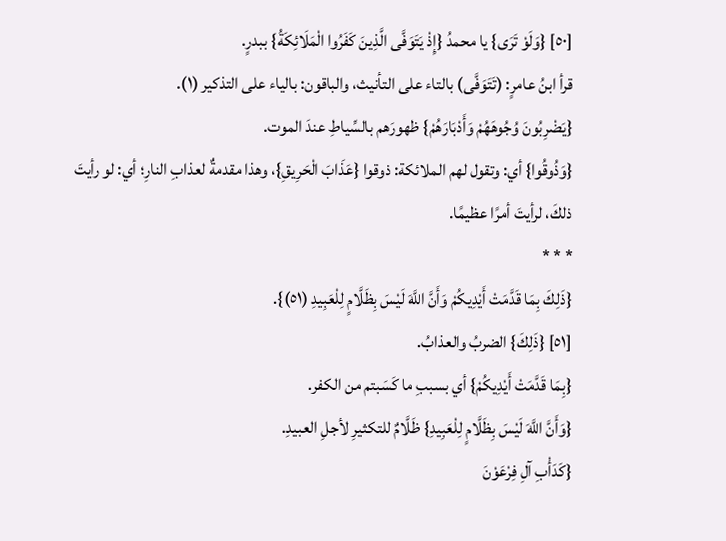[٥٠] {وَلَوْ تَرَى} يا محمدُ {إِذْ يَتَوَفَّى الَّذِينَ كَفَرُوا الْمَلَائِكَةُ} ببدرٍ.
قرأ ابنُ عامرٍ: (تَتَوَفَّى) بالتاء على التأنيث، والباقون: بالياء على التذكير (١).
{يَضْرِبُونَ وُجُوهَهُمْ وَأَدْبَارَهُمْ} ظهورَهم بالسِّياطِ عندَ الموت.
{وَذُوقُوا} أي: وتقول لهم الملائكة: ذوقوا {عَذَابَ الْحَرِيقِ}، وهذا مقدمةٌ لعذابِ النارِ؛ أي: لو رأيتَ ذلكَ، لرأيتَ أمرًا عظيمًا.
* * *
{ذَلِكَ بِمَا قَدَّمَتْ أَيْدِيكُمْ وَأَنَّ اللَّهَ لَيْسَ بِظَلَّامٍ لِلْعَبِيدِ (٥١)}.
[٥١] {ذَلِكَ} الضربُ والعذابُ.
{بِمَا قَدَّمَتْ أَيْدِيكُمْ} أي بسببِ ما كَسَبتم من الكفر.
{وَأَنَّ اللَّهَ لَيْسَ بِظَلَّامٍ لِلْعَبِيدِ} ظَلَّامٌ للتكثيرِ لأجلِ العبيدِ.
{كَدَأْبِ آلِ فِرْعَوْنَ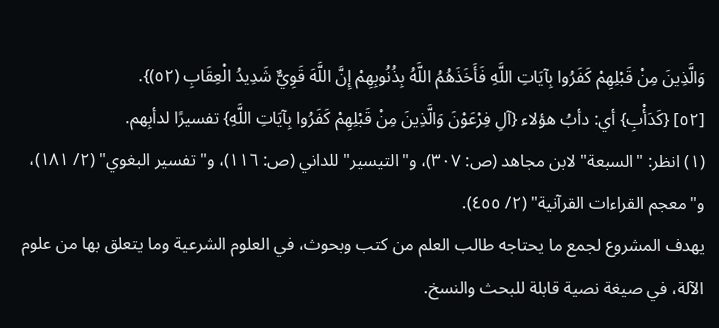وَالَّذِينَ مِنْ قَبْلِهِمْ كَفَرُوا بِآيَاتِ اللَّهِ فَأَخَذَهُمُ اللَّهُ بِذُنُوبِهِمْ إِنَّ اللَّهَ قَوِيٌّ شَدِيدُ الْعِقَابِ (٥٢)}.
[٥٢] {كَدَأْبِ} أي: دأبُ هؤلاء {آلِ فِرْعَوْنَ وَالَّذِينَ مِنْ قَبْلِهِمْ كَفَرُوا بِآيَاتِ اللَّهِ} تفسيرًا لدأبِهم.
(١) انظر: "السبعة" لابن مجاهد (ص: ٣٠٧)، و"التيسير" للداني (ص: ١١٦)، و"تفسير البغوي" (٢/ ١٨١)، و"معجم القراءات القرآنية" (٢/ ٤٥٥).
يهدف المشروع لجمع ما يحتاجه طالب العلم من كتب وبحوث، في العلوم الشرعية وما يتعلق بها من علوم الآلة، في صيغة نصية قابلة للبحث والنسخ.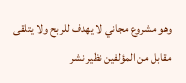وهو مشروع مجاني لا يهدف للربح ولا يتلقى مقابل من المؤلفين نظير نشر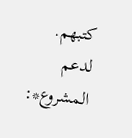كتبهم.
لدعم المشروع*: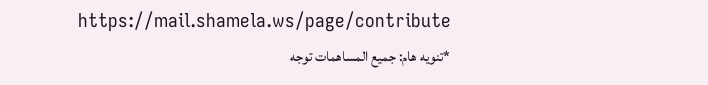https://mail.shamela.ws/page/contribute
*تنويه هام: جميع المساهمات توجه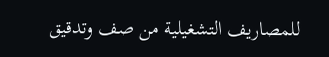للمصاريف التشغيلية من صف وتدقيق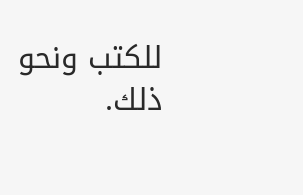للكتب ونحو ذلك.